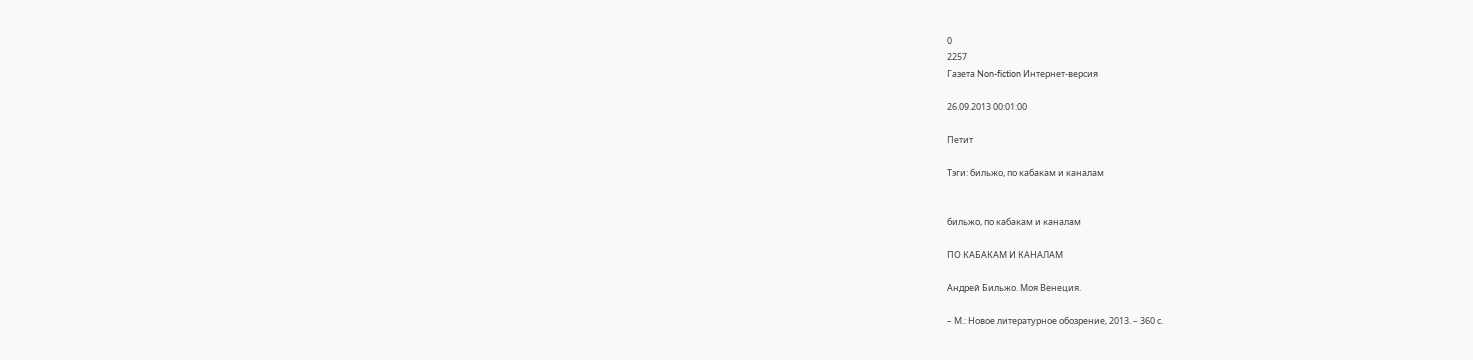0
2257
Газета Non-fiction Интернет-версия

26.09.2013 00:01:00

Петит

Тэги: бильжо, по кабакам и каналам


бильжо, по кабакам и каналам

ПО КАБАКАМ И КАНАЛАМ

Андрей Бильжо. Моя Венеция.

– М.: Новое литературное обозрение, 2013. – 360 с.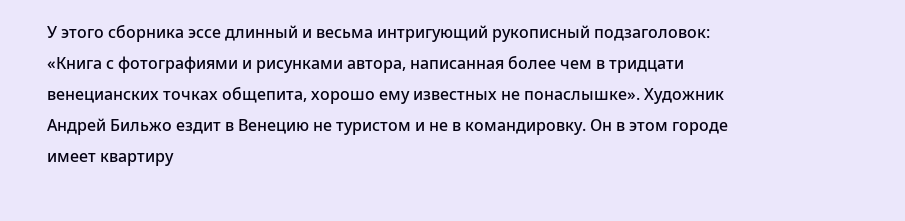У этого сборника эссе длинный и весьма интригующий рукописный подзаголовок: «Книга с фотографиями и рисунками автора, написанная более чем в тридцати венецианских точках общепита, хорошо ему известных не понаслышке». Художник Андрей Бильжо ездит в Венецию не туристом и не в командировку. Он в этом городе имеет квартиру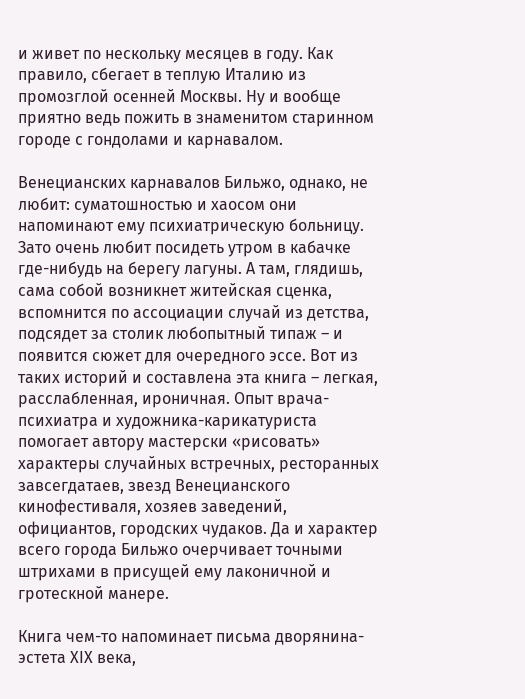и живет по нескольку месяцев в году. Как правило, сбегает в теплую Италию из промозглой осенней Москвы. Ну и вообще приятно ведь пожить в знаменитом старинном городе с гондолами и карнавалом.

Венецианских карнавалов Бильжо, однако, не любит: суматошностью и хаосом они напоминают ему психиатрическую больницу. Зато очень любит посидеть утром в кабачке где-нибудь на берегу лагуны. А там, глядишь, сама собой возникнет житейская сценка, вспомнится по ассоциации случай из детства, подсядет за столик любопытный типаж – и появится сюжет для очередного эссе. Вот из таких историй и составлена эта книга – легкая, расслабленная, ироничная. Опыт врача-психиатра и художника-карикатуриста помогает автору мастерски «рисовать» характеры случайных встречных, ресторанных завсегдатаев, звезд Венецианского кинофестиваля, хозяев заведений, официантов, городских чудаков. Да и характер всего города Бильжо очерчивает точными штрихами в присущей ему лаконичной и гротескной манере.

Книга чем-то напоминает письма дворянина-эстета ХIХ века,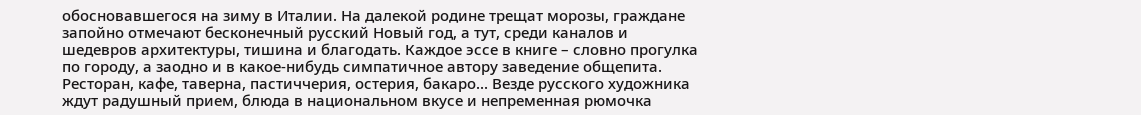обосновавшегося на зиму в Италии. На далекой родине трещат морозы, граждане запойно отмечают бесконечный русский Новый год, а тут, среди каналов и шедевров архитектуры, тишина и благодать. Каждое эссе в книге – словно прогулка по городу, а заодно и в какое-нибудь симпатичное автору заведение общепита. Ресторан, кафе, таверна, пастиччерия, остерия, бакаро... Везде русского художника ждут радушный прием, блюда в национальном вкусе и непременная рюмочка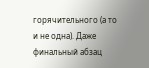горячительного (а то и не одна). Даже финальный абзац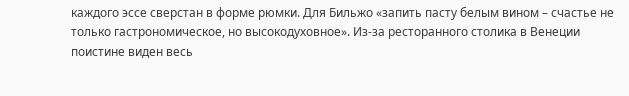каждого эссе сверстан в форме рюмки. Для Бильжо «запить пасту белым вином – счастье не только гастрономическое, но высокодуховное». Из-за ресторанного столика в Венеции поистине виден весь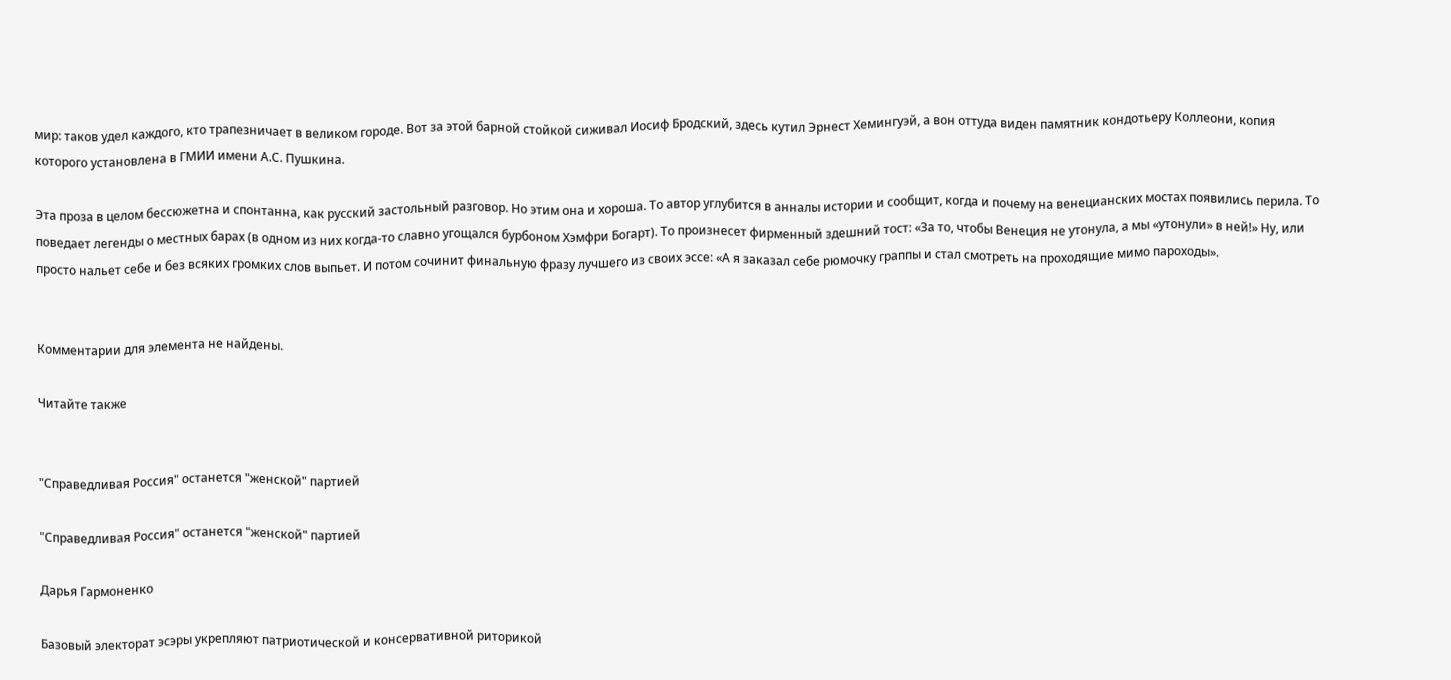мир: таков удел каждого, кто трапезничает в великом городе. Вот за этой барной стойкой сиживал Иосиф Бродский, здесь кутил Эрнест Хемингуэй, а вон оттуда виден памятник кондотьеру Коллеони, копия которого установлена в ГМИИ имени А.С. Пушкина.

Эта проза в целом бессюжетна и спонтанна, как русский застольный разговор. Но этим она и хороша. То автор углубится в анналы истории и сообщит, когда и почему на венецианских мостах появились перила. То поведает легенды о местных барах (в одном из них когда-то славно угощался бурбоном Хэмфри Богарт). То произнесет фирменный здешний тост: «За то, чтобы Венеция не утонула, а мы «утонули» в ней!» Ну, или просто нальет себе и без всяких громких слов выпьет. И потом сочинит финальную фразу лучшего из своих эссе: «А я заказал себе рюмочку граппы и стал смотреть на проходящие мимо пароходы».


Комментарии для элемента не найдены.

Читайте также


"Справедливая Россия" останется "женской" партией

"Справедливая Россия" останется "женской" партией

Дарья Гармоненко

Базовый электорат эсэры укрепляют патриотической и консервативной риторикой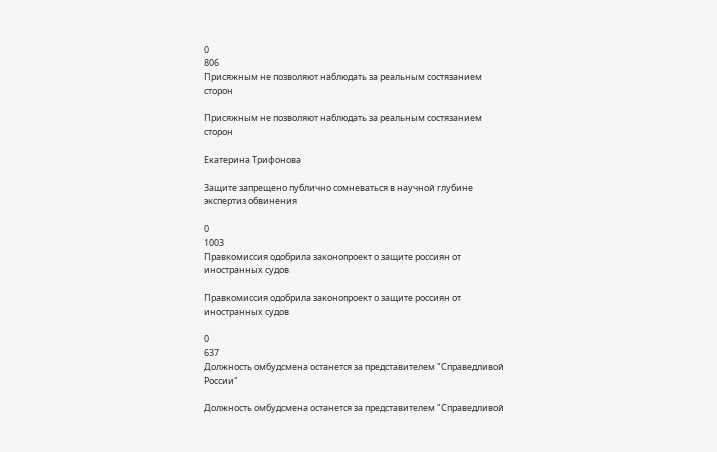0
806
Присяжным не позволяют наблюдать за реальным состязанием сторон

Присяжным не позволяют наблюдать за реальным состязанием сторон

Екатерина Трифонова

Защите запрещено публично сомневаться в научной глубине экспертиз обвинения

0
1003
Правкомиссия одобрила законопроект о защите россиян от иностранных судов

Правкомиссия одобрила законопроект о защите россиян от иностранных судов

0
637
Должность омбудсмена останется за представителем "Справедливой России"

Должность омбудсмена останется за представителем "Справедливой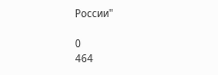России"

0
464